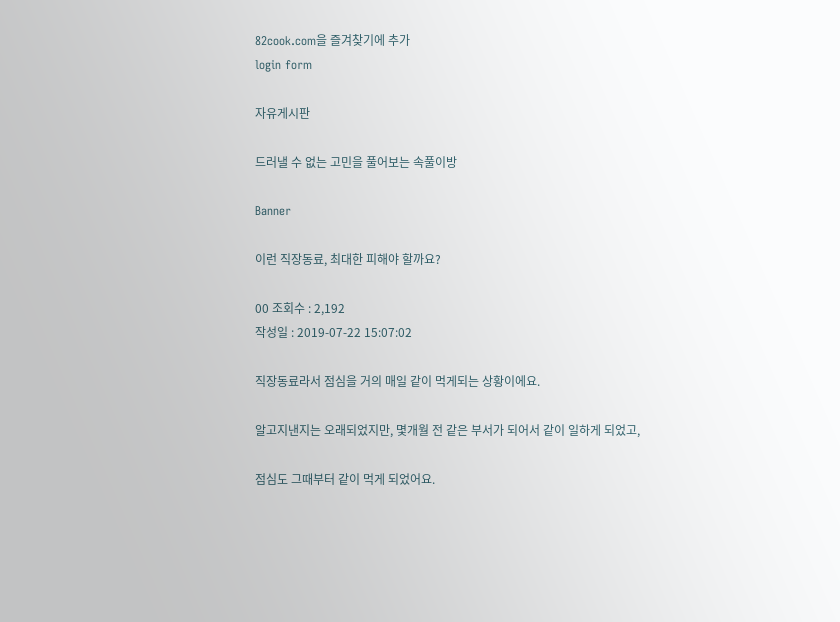82cook.com을 즐겨찾기에 추가
login form

자유게시판

드러낼 수 없는 고민을 풀어보는 속풀이방

Banner

이런 직장동료, 최대한 피해야 할까요?

00 조회수 : 2,192
작성일 : 2019-07-22 15:07:02

직장동료라서 점심을 거의 매일 같이 먹게되는 상황이에요.

알고지낸지는 오래되었지만, 몇개월 전 같은 부서가 되어서 같이 일하게 되었고,

점심도 그때부터 같이 먹게 되었어요.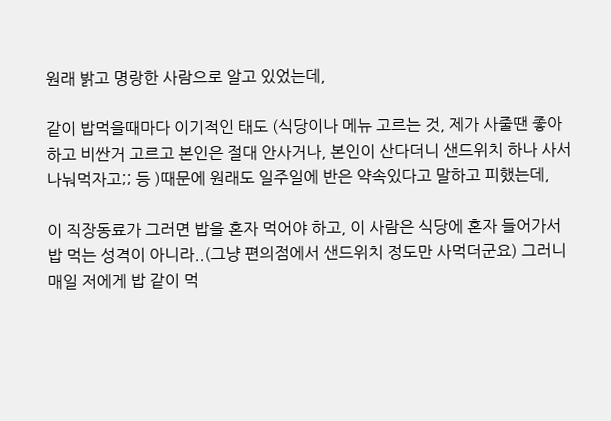원래 밝고 명랑한 사람으로 알고 있었는데,

같이 밥먹을때마다 이기적인 태도 (식당이나 메뉴 고르는 것, 제가 사줄땐 좋아하고 비싼거 고르고 본인은 절대 안사거나, 본인이 산다더니 샌드위치 하나 사서 나눠먹자고;; 등 )때문에 원래도 일주일에 반은 약속있다고 말하고 피했는데,

이 직장동료가 그러면 밥을 혼자 먹어야 하고, 이 사람은 식당에 혼자 들어가서 밥 먹는 성격이 아니라..(그냥 편의점에서 샌드위치 정도만 사먹더군요) 그러니 매일 저에게 밥 같이 먹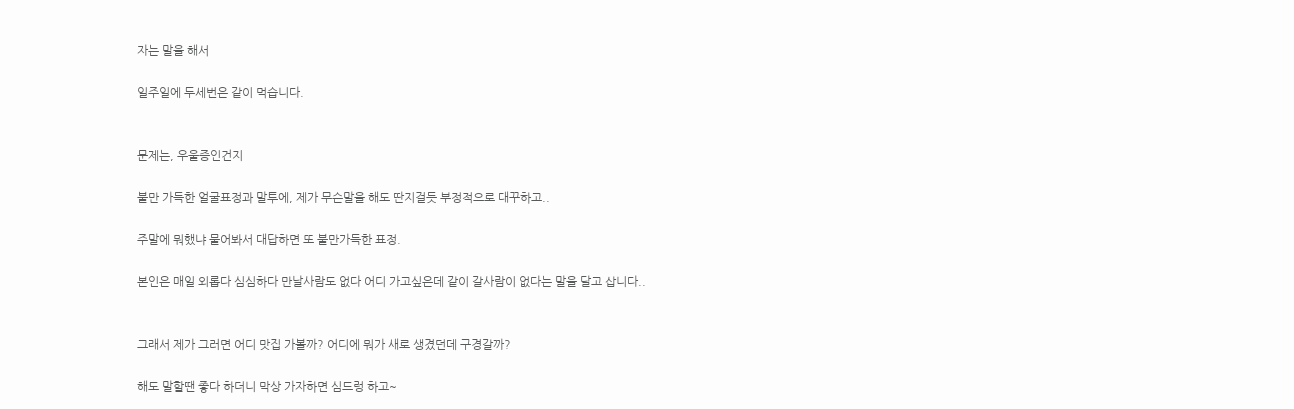자는 말을 해서

일주일에 두세번은 같이 먹습니다.


문제는, 우울증인건지

불만 가득한 얼굴표정과 말투에, 제가 무슨말을 해도 딴지걸듯 부정적으로 대꾸하고..

주말에 뭐했냐 물어봐서 대답하면 또 불만가득한 표정.

본인은 매일 외롭다 심심하다 만날사람도 없다 어디 가고싶은데 같이 갈사람이 없다는 말을 달고 삽니다..


그래서 제가 그러면 어디 맛집 가볼까? 어디에 뭐가 새로 생겼던데 구경갈까?

해도 말할땐 좋다 하더니 막상 가자하면 심드렁 하고~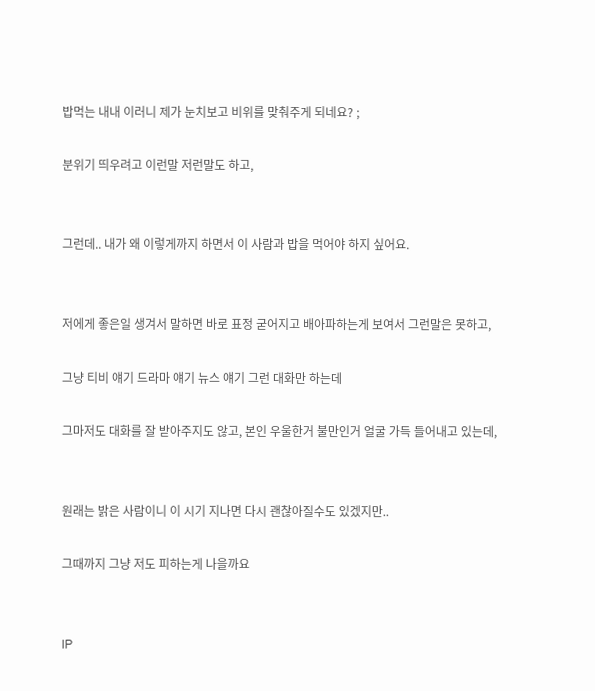밥먹는 내내 이러니 제가 눈치보고 비위를 맞춰주게 되네요? ;

분위기 띄우려고 이런말 저런말도 하고,


그런데.. 내가 왜 이렇게까지 하면서 이 사람과 밥을 먹어야 하지 싶어요.


저에게 좋은일 생겨서 말하면 바로 표정 굳어지고 배아파하는게 보여서 그런말은 못하고,

그냥 티비 얘기 드라마 얘기 뉴스 얘기 그런 대화만 하는데

그마저도 대화를 잘 받아주지도 않고, 본인 우울한거 불만인거 얼굴 가득 들어내고 있는데,


원래는 밝은 사람이니 이 시기 지나면 다시 괜찮아질수도 있겠지만..

그때까지 그냥 저도 피하는게 나을까요


IP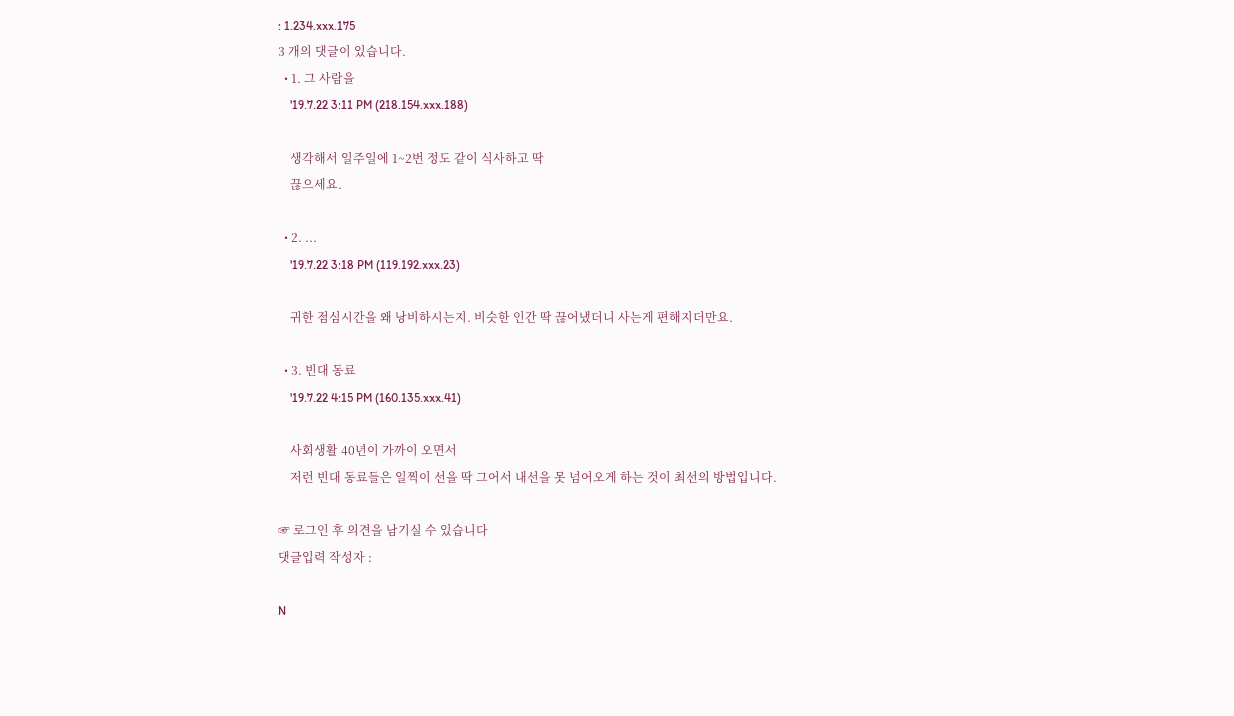: 1.234.xxx.175
3 개의 댓글이 있습니다.
  • 1. 그 사람을
    '19.7.22 3:11 PM (218.154.xxx.188)

    생각해서 일주일에 1~2번 정도 같이 식사하고 딱
    끊으세요.

  • 2. ...
    '19.7.22 3:18 PM (119.192.xxx.23)

    귀한 점심시간을 왜 낭비하시는지. 비슷한 인간 딱 끊어냈더니 사는게 편해지더만요.

  • 3. 빈대 동료
    '19.7.22 4:15 PM (160.135.xxx.41)

    사회생활 40년이 가까이 오면서
    저런 빈대 동료들은 일찍이 선을 딱 그어서 내선을 못 넘어오게 하는 것이 최선의 방법입니다.

☞ 로그인 후 의견을 남기실 수 있습니다
댓글입력 작성자 :

N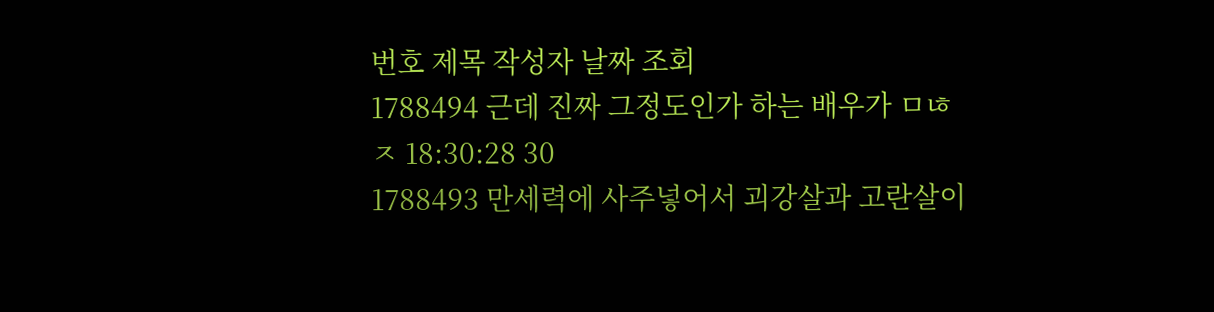번호 제목 작성자 날짜 조회
1788494 근데 진짜 그정도인가 하는 배우가 ㅁㄶㅈ 18:30:28 30
1788493 만세력에 사주넣어서 괴강살과 고란살이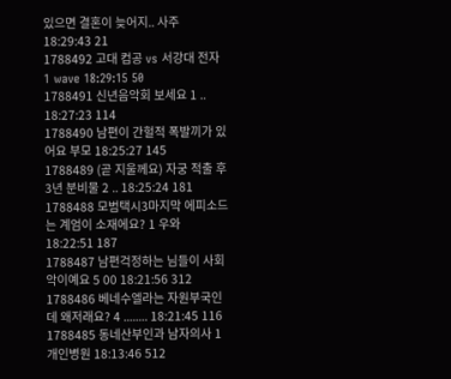있으면 결혼이 늦어지.. 사주 18:29:43 21
1788492 고대 컴공 vs 서강대 전자 1 wave 18:29:15 50
1788491 신년음악회 보세요 1 .. 18:27:23 114
1788490 남편이 간헐적 폭발끼가 있어요 부모 18:25:27 145
1788489 (곧 지울께요) 자궁 적출 후 3년 분비물 2 .. 18:25:24 181
1788488 모범택시3마지막 에피소드는 계엄이 소재에요? 1 우와 18:22:51 187
1788487 남편걱정하는 님들이 사회악이예요 5 00 18:21:56 312
1788486 베네수엘라는 자원부국인데 왜저래요? 4 ........ 18:21:45 116
1788485 동네산부인과 남자의사 1 개인병원 18:13:46 512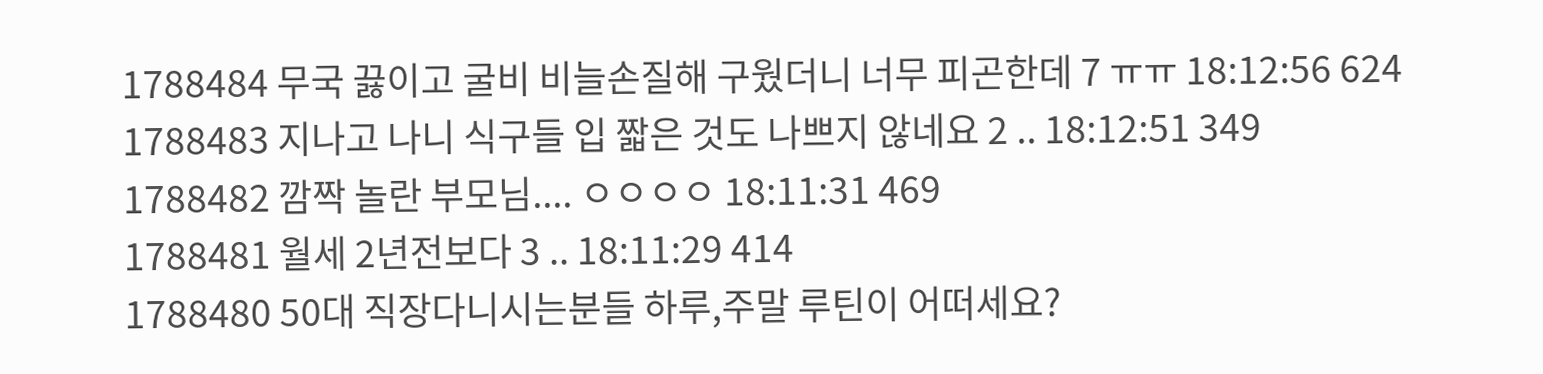1788484 무국 끓이고 굴비 비늘손질해 구웠더니 너무 피곤한데 7 ㅠㅠ 18:12:56 624
1788483 지나고 나니 식구들 입 짧은 것도 나쁘지 않네요 2 .. 18:12:51 349
1788482 깜짝 놀란 부모님.... ㅇㅇㅇㅇ 18:11:31 469
1788481 월세 2년전보다 3 .. 18:11:29 414
1788480 50대 직장다니시는분들 하루,주말 루틴이 어떠세요?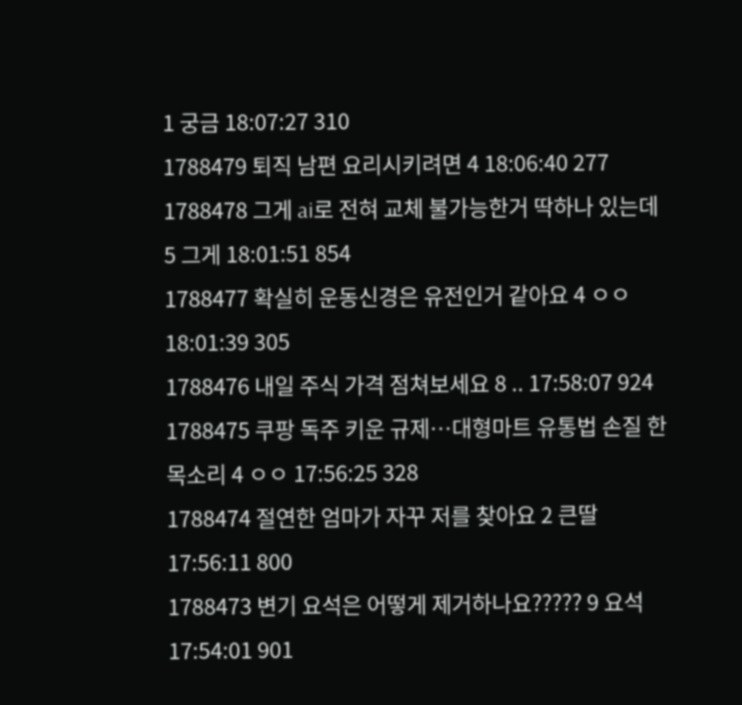1 궁금 18:07:27 310
1788479 퇴직 남편 요리시키려면 4 18:06:40 277
1788478 그게 ai로 전혀 교체 불가능한거 딱하나 있는데 5 그게 18:01:51 854
1788477 확실히 운동신경은 유전인거 같아요 4 ㅇㅇ 18:01:39 305
1788476 내일 주식 가격 점쳐보세요 8 .. 17:58:07 924
1788475 쿠팡 독주 키운 규제…대형마트 유통법 손질 한 목소리 4 ㅇㅇ 17:56:25 328
1788474 절연한 엄마가 자꾸 저를 찾아요 2 큰딸 17:56:11 800
1788473 변기 요석은 어떻게 제거하나요????? 9 요석 17:54:01 901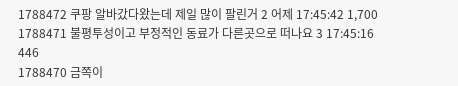1788472 쿠팡 알바갔다왔는데 제일 많이 팔린거 2 어제 17:45:42 1,700
1788471 불평투성이고 부정적인 동료가 다른곳으로 떠나요 3 17:45:16 446
1788470 금쪽이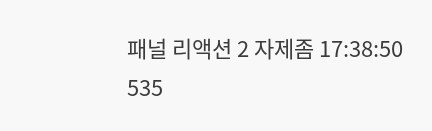패널 리액션 2 자제좀 17:38:50 535